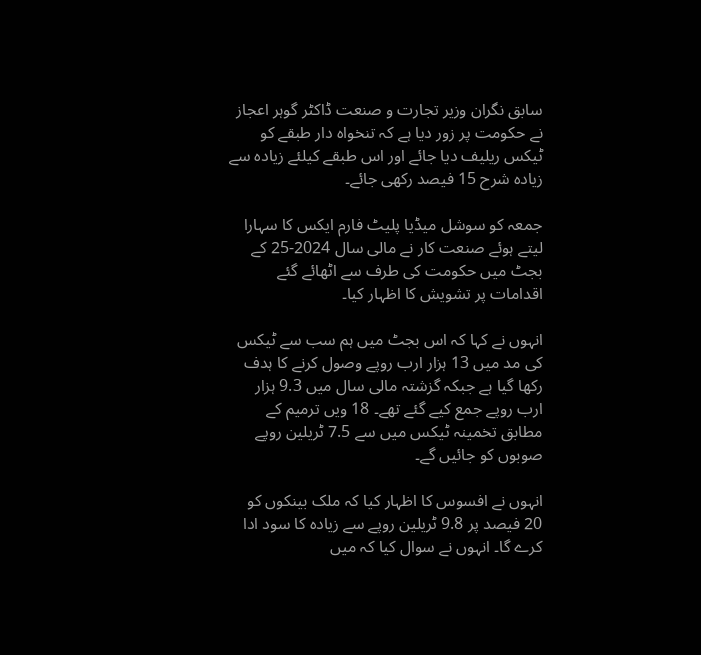سابق نگران وزیر تجارت و صنعت ڈاکٹر گوہر اعجاز نے حکومت پر زور دیا ہے کہ تنخواہ دار طبقے کو ٹیکس ریلیف دیا جائے اور اس طبقے کیلئے زیادہ سے زیادہ شرح 15 فیصد رکھی جائے۔

جمعہ کو سوشل میڈیا پلیٹ فارم ایکس کا سہارا لیتے ہوئے صنعت کار نے مالی سال 2024-25 کے بجٹ میں حکومت کی طرف سے اٹھائے گئے اقدامات پر تشویش کا اظہار کیا۔

انہوں نے کہا کہ اس بجٹ میں ہم سب سے ٹیکس کی مد میں 13 ہزار ارب روپے وصول کرنے کا ہدف رکھا گیا ہے جبکہ گزشتہ مالی سال میں 9.3 ہزار ارب روپے جمع کیے گئے تھے۔ 18 ویں ترمیم کے مطابق تخمینہ ٹیکس میں سے 7.5 ٹریلین روپے صوبوں کو جائیں گے۔

انہوں نے افسوس کا اظہار کیا کہ ملک بینکوں کو 20 فیصد پر 9.8 ٹریلین روپے سے زیادہ کا سود ادا کرے گا۔ انہوں نے سوال کیا کہ میں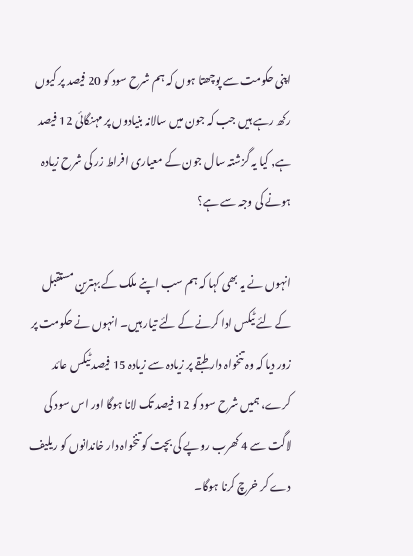اپنی حکومت سے پوچھتا ہوں کہ ہم شرح سود کو 20 فیصد پر کیوں رکھ رہے ہیں جب کہ جون میں سالانہ بنیادوں پر مہنگائی 12 فیصد ہے, کیا یہ گزشتہ سال جون کے معیاری افراط زر کی شرح زیادہ ہونے کی وجہ سے ہے؟

انہوں نے یہ بھی کہا کہ ہم سب اپنے ملک کے بہترین مستقبل کے لئے ٹیکس ادا کرنے کے لئے تیار ہیں۔ انہوں نے حکومت پر زور دیا کہ وہ تنخواہ دار طبقے پر زیادہ سے زیادہ 15 فیصد ٹیکس عائد کرے، ہمیں شرح سود کو 12 فیصد تک لانا ہوگا اور اس سود کی لاگت سے 4 کھرب روپے کی بچت کو تنخواہ دار خاندانوں کو ریلیف دے کر خرچ کرنا ہوگا۔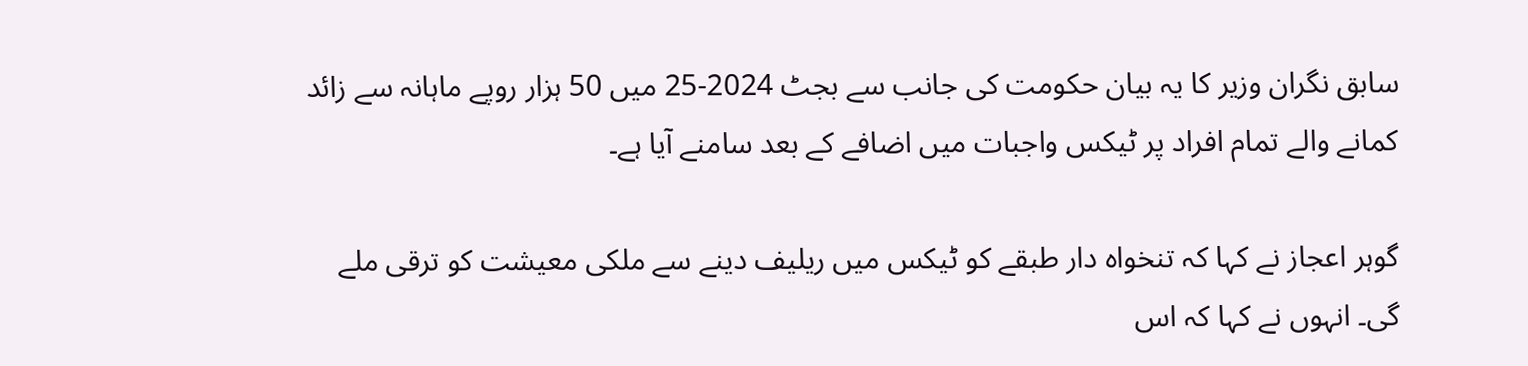سابق نگران وزیر کا یہ بیان حکومت کی جانب سے بجٹ 2024-25 میں 50 ہزار روپے ماہانہ سے زائد کمانے والے تمام افراد پر ٹیکس واجبات میں اضافے کے بعد سامنے آیا ہے۔

گوہر اعجاز نے کہا کہ تنخواہ دار طبقے کو ٹیکس میں ریلیف دینے سے ملکی معیشت کو ترقی ملے گی۔ انہوں نے کہا کہ اس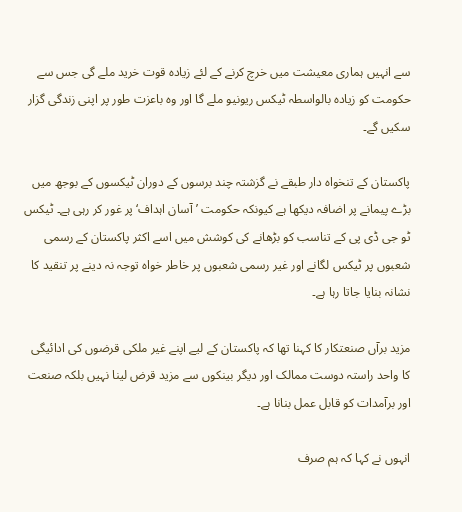سے انہیں ہماری معیشت میں خرچ کرنے کے لئے زیادہ قوت خرید ملے گی جس سے حکومت کو زیادہ بالواسطہ ٹیکس ریونیو ملے گا اور وہ باعزت طور پر اپنی زندگی گزار سکیں گے۔

پاکستان کے تنخواہ دار طبقے نے گزشتہ چند برسوں کے دوران ٹیکسوں کے بوجھ میں بڑے پیمانے پر اضافہ دیکھا ہے کیونکہ حکومت ’آسان اہداف‘ پر غور کر رہی ہے۔ ٹیکس ٹو جی ڈی پی کے تناسب کو بڑھانے کی کوشش میں اسے اکثر پاکستان کے رسمی شعبوں پر ٹیکس لگانے اور غیر رسمی شعبوں پر خاطر خواہ توجہ نہ دینے پر تنقید کا نشانہ بنایا جاتا رہا ہے۔

مزید برآں صنعتکار کا کہنا تھا کہ پاکستان کے لیے اپنے غیر ملکی قرضوں کی ادائیگی کا واحد راستہ دوست ممالک اور دیگر بینکوں سے مزید قرض لینا نہیں بلکہ صنعت اور برآمدات کو قابل عمل بنانا ہے۔

انہوں نے کہا کہ ہم صرف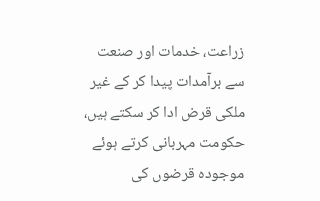زراعت، خدمات اور صنعت سے برآمدات پیدا کر کے غیر ملکی قرض ادا کر سکتے ہیں، حکومت مہربانی کرتے ہوئے موجودہ قرضوں کی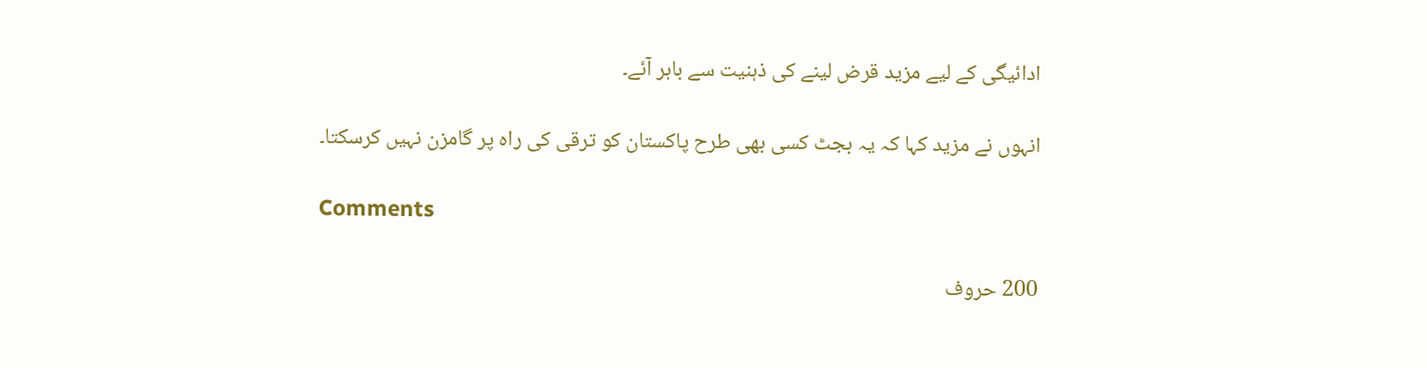ادائیگی کے لیے مزید قرض لینے کی ذہنیت سے باہر آئے۔

انہوں نے مزید کہا کہ یہ بجٹ کسی بھی طرح پاکستان کو ترقی کی راہ پر گامزن نہیں کرسکتا۔

Comments

200 حروف